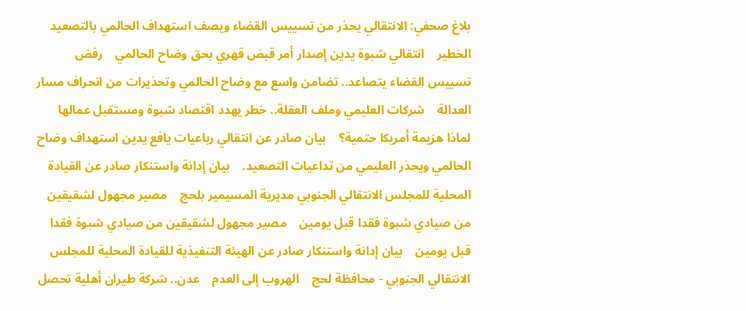بلاغ صحفي: الانتقالي يحذر من تسييس القضاء ويصف استهداف الحالمي بالتصعيد الخطير    انتقالي شبوة يدين إصدار أمر قبض قهري بحق وضاح الحالمي    رفض تسييس القضاء يتصاعد.. تضامن واسع مع وضاح الحالمي وتحذيرات من انحراف مسار العدالة    شركات العليمي وملف العقلة.. خطر يهدد اقتصاد شبوة ومستقبل عمالها    لماذا هزيمة أمريكا حتمية؟    بيان صادر عن انتقالي رباعيات يافع يدين استهداف وضاح الحالمي ويحذر العليمي من تداعيات التصعيد.    بيان إدانة واستنكار صادر عن القيادة المحلية للمجلس الانتقالي الجنوبي مديرية المسيمير بلحج    مصير مجهول لشقيقين من صيادي شبوة فقدا قبل يومين    مصير مجهول لشقيقين من صيادي شبوة فقدا قبل يومين    بيان إدانة واستنكار صادر عن الهيئة التنفيذية للقيادة المحلية للمجلس الانتقالي الجنوبي - محافظة لحج    الهروب إلى العدم    عدن.. شركة طيران أهلية تحصل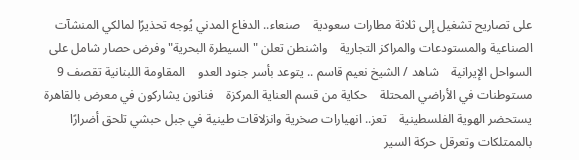على تصاريح تشغيل إلى ثلاثة مطارات سعودية    صنعاء.. الدفاع المدني يُوجه تحذيرًا لمالكي المنشآت الصناعية والمستودعات والمراكز التجارية    واشنطن تعلن "السيطرة البحرية" وفرض حصار شامل على السواحل الإيرانية    شاهد / الشيخ نعيم قاسم .. يتوعد بأسر جنود العدو    المقاومة اللبنانية تقصف 9 مستوطنات في الأراضي المحتلة    حكاية من قسم العناية المركزة    فنانون يشاركون في معرض بالقاهرة يستحضر الهوية الفلسطينية    تعز.. انهيارات صخرية وانزلاقات طينية في جبل حبشي تلحق أضرارًا بالممتلكات وتعرقل حركة السير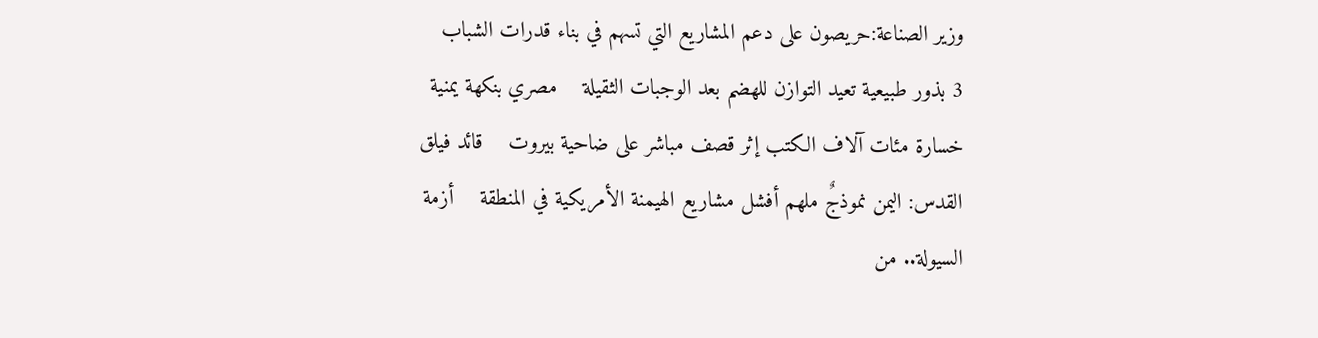وزير الصناعة:حريصون على دعم المشاريع التي تسهم في بناء قدرات الشباب    3 بذور طبيعية تعيد التوازن للهضم بعد الوجبات الثقيلة    مصري بنكهة يمنية    خسارة مئات آلاف الكتب إثر قصف مباشر على ضاحية بيروت    قائد فيلق القدس: اليمن نموذجٌ ملهم أفشل مشاريع الهيمنة الأمريكية في المنطقة    أزمة السيولة.. من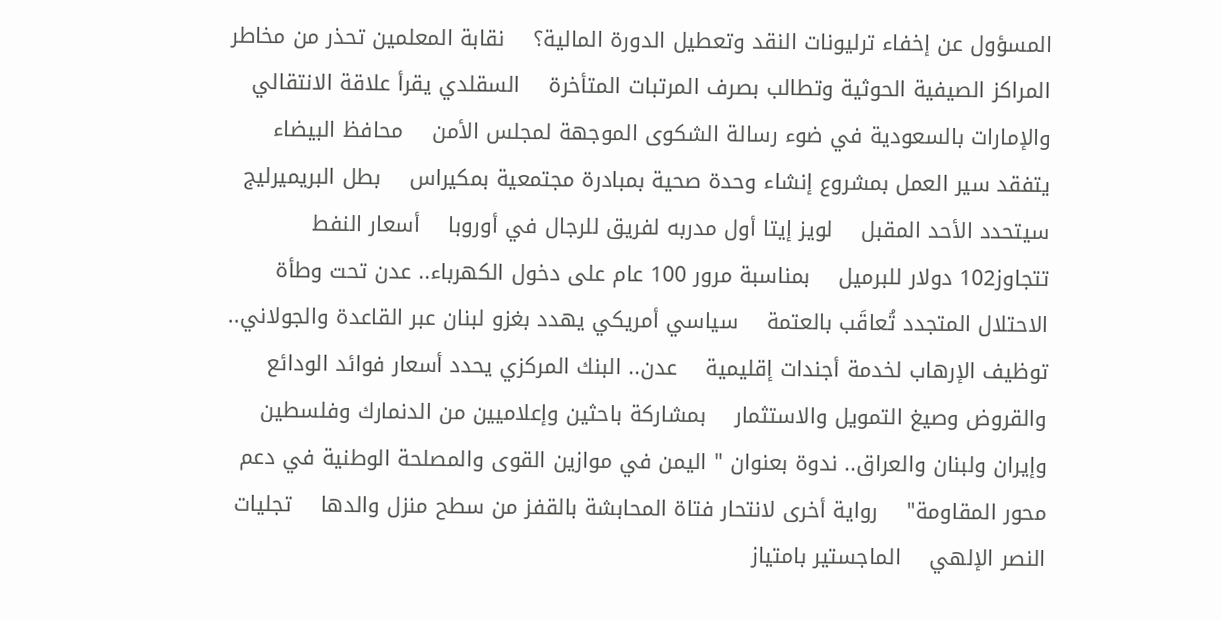المسؤول عن إخفاء ترليونات النقد وتعطيل الدورة المالية؟    نقابة المعلمين تحذر من مخاطر المراكز الصيفية الحوثية وتطالب بصرف المرتبات المتأخرة    السقلدي يقرأ علاقة الانتقالي والإمارات بالسعودية في ضوء رسالة الشكوى الموجهة لمجلس الأمن    محافظ البيضاء يتفقد سير العمل بمشروع إنشاء وحدة صحية بمبادرة مجتمعية بمكيراس    بطل البريميرليج سيتحدد الأحد المقبل    لويز إيتا أول مدربه لفريق للرجال في أوروبا    أسعار النفط تتجاوز102 دولار للبرميل    بمناسبة مرور 100 عام على دخول الكهرباء.. عدن تحت وطأة الاحتلال المتجدد تُعاقَب بالعتمة    سياسي أمريكي يهدد بغزو لبنان عبر القاعدة والجولاني.. توظيف الإرهاب لخدمة أجندات إقليمية    عدن.. البنك المركزي يحدد أسعار فوائد الودائع والقروض وصيغ التمويل والاستثمار    بمشاركة باحثين وإعلاميين من الدنمارك وفلسطين وإيران ولبنان والعراق.. ندوة بعنوان " اليمن في موازين القوى والمصلحة الوطنية في دعم محور المقاومة"    رواية أخرى لانتحار فتاة المحابشة بالقفز من سطح منزل والدها    تجليات النصر الإلهي    الماجستير بامتياز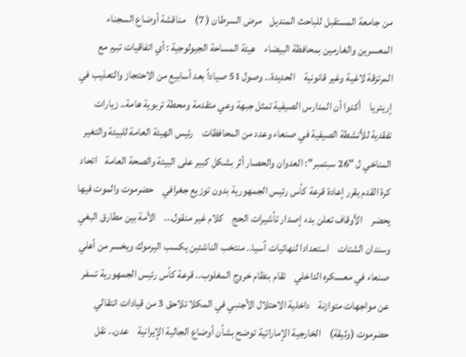من جامعة المستقبل للباحث المنديل    مرض السرطان ( 7)    مناقشة أوضاع السجناء المعسرين والغارمين بمحافظة البيضاء    هيئة المساحة الجيولوجية : أي اتفاقيات تبرم مع المرتزقة لاغية وغير قانونية    الحديدة.. وصول 51 صياداً بعد أسابيع من الاحتجاز والتعذيب في إريتريا    أكدوا أن المدارس الصيفية تمثل جبهة وعي متقدمة ومحطة تربوية هامة.. زيارات تفقدية للأنشطة الصيفية في صنعاء وعدد من المحافظات    رئيس الهيئة العامة للبيئة والتغير المناخي ل "26 سبتمبر": العدوان والحصار أثر بشكل كبير على البيئة والصحة العامة    اتحاد كرة القدم يقرر إعادة قرعة كأس رئيس الجمهورية بدون توزيع جغرافي    حضرموت والموت فيها يحضر    الأوقاف تعلن بدء إصدار تأشيرات الحج    كلام غير منقول...    الأمة بين مطارق البغي وسندان الشتات    استعدادا لنهائيات آسيا.. منتخب الناشئين يكسب اليرموك ويخسر من أهلي صنعاء في معسكره الداخلي    تقام بنظام خروج المغلوب.. قرعة كأس رئيس الجمهورية تسفر عن مواجهات متوازنة    داخلية الاحتلال الأجنبي في المكلا تلاحق 3 من قيادات انتقالي حضرموت (وثيقة)    الخارجية الإماراتية توضح بشأن أوضاع الجالية الإيرانية    عدن.. نقل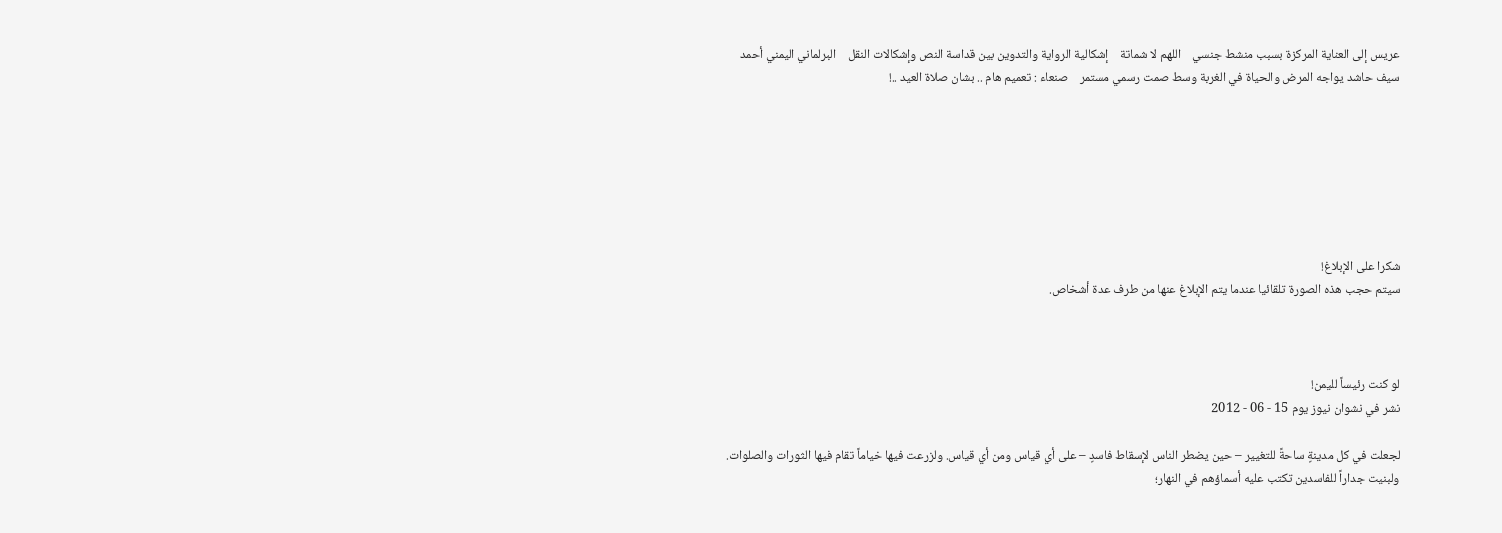عريس إلى العناية المركزة بسبب منشط جنسي    اللهم لا شماتة    إشكالية الرواية والتدوين بين قداسة النص وإشكالات النقل    البرلماني اليمني أحمد سيف حاشد يواجه المرض والحياة في الغربة وسط صمت رسمي مستمر    صنعاء : تعميم هام .. بشان صلاة العيد ..!







شكرا على الإبلاغ!
سيتم حجب هذه الصورة تلقائيا عندما يتم الإبلاغ عنها من طرف عدة أشخاص.



لو كنت رئيساً لليمن!
نشر في نشوان نيوز يوم 15 - 06 - 2012

لجعلت في كل مدينةٍ ساحةً للتغيير – حين يضطر الناس لإسقاط فاسدٍ – على أي قياس ومن أي قياس. ولزرعت فيها خياماً تقام فيها الثورات والصلوات. ولبنيت جداراً للفاسدين تكتب عليه أسماؤهم في النهار؛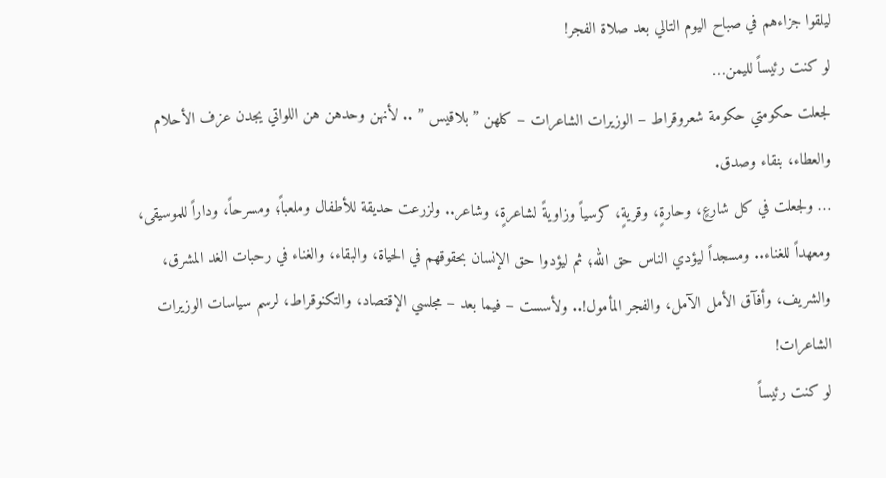ليلقوا جزاءهم في صباح اليوم التالي بعد صلاة الفجر!
لو كنت رئيساً لليمن…
لجعلت حكومتي حكومة شعروقراط – الوزيرات الشاعرات – كلهن ” بلاقيس ” .. لأنهن وحدهن هن اللواتي يجدن عزف الأحلام والعطاء، بنقاء وصدق.
… ولجعلت في كل شارعٍ، وحارةٍ، وقريةٍ، كرسياً وزاويةً لشاعرةٍ، وشاعر.. ولزرعت حديقة للأطفال وملعباً؛ ومسرحاً، وداراً للموسيقى، ومعهداً للغناء.. ومسجداً ليؤدي الناس حق الله؛ ثم ليؤدوا حق الإنسان بحقوقهم في الحياة، والبقاء، والغناء في رحبات الغد المشرق، والشريف، وأفآق الأمل الآمل، والفجر المأمول!.. ولأسست – فيما بعد – مجلسي الإقتصاد، والتكنوقراط، لرسم سياسات الوزيرات الشاعرات!
لو كنت رئيساً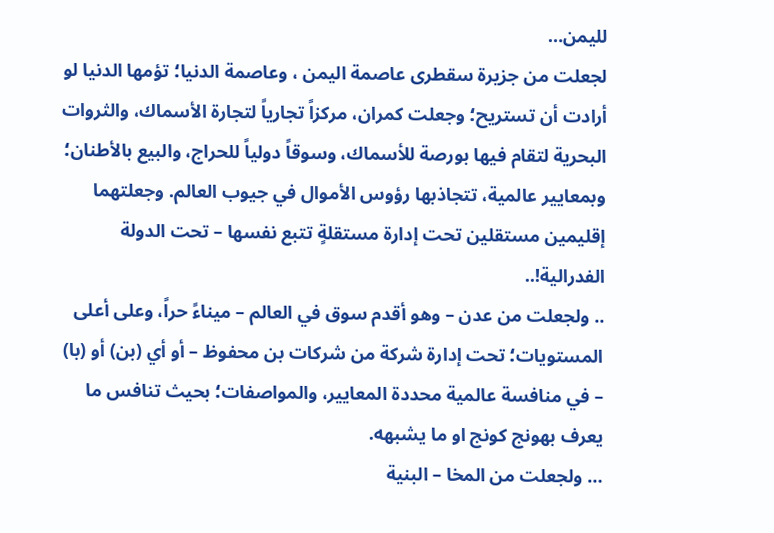لليمن…
لجعلت من جزيرة سقطرى عاصمة اليمن ، وعاصمة الدنيا؛ تؤمها الدنيا لو أرادت أن تستريح؛ وجعلت كمران، مركزاً تجارياً لتجارة الأسماك، والثروات البحرية لتقام فيها بورصة للأسماك، وسوقاً دولياً للحراج، والبيع بالأطنان؛ وبمعايير عالمية، تتجاذبها رؤوس الأموال في جيوب العالم. وجعلتهما إقليمين مستقلين تحت إدارة مستقلةٍ تتبع نفسها – تحت الدولة الفدرالية!..
.. ولجعلت من عدن – وهو أقدم سوق في العالم – ميناءً حراً، وعلى أعلى المستويات؛ تحت إدارة شركة من شركات بن محفوظ – أو أي (بن) أو (با) – في منافسة عالمية محددة المعايير، والمواصفات؛ بحيث تنافس ما يعرف بهونج كونج او ما يشبهه.
… ولجعلت من المخا – البنية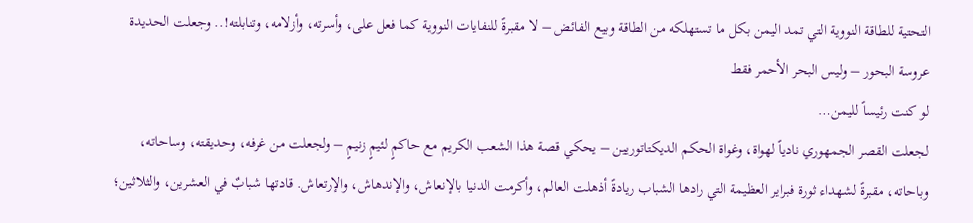التحتية للطاقة النووية التي تمد اليمن بكل ما تستهلكه من الطاقة وبيع الفائض – لا مقبرةً للنفايات النووية كما فعل على، وأسرته، وأزلامه، وتنابلته!.. وجعلت الحديدة عروسة البحور – وليس البحر الأحمر فقط
لو كنت رئيساً لليمن…
لجعلت القصر الجمهوري نادياً لهواة، وغواة الحكم الديكتاتوريين – يحكي قصة هذا الشعب الكريم مع حاكمٍ لئيمٍ زنيمٍ – ولجعلت من غرفه، وحديقته، وساحاته، وباحاته، مقبرةً لشهداء ثورة فبراير العظيمة التي رادها الشباب ريادةً أذهلت العالم، وأكرمت الدنيا بالإنعاش، والإندهاش، والإرتعاش. قادتها شبابٌ في العشرين، والثلاثين؛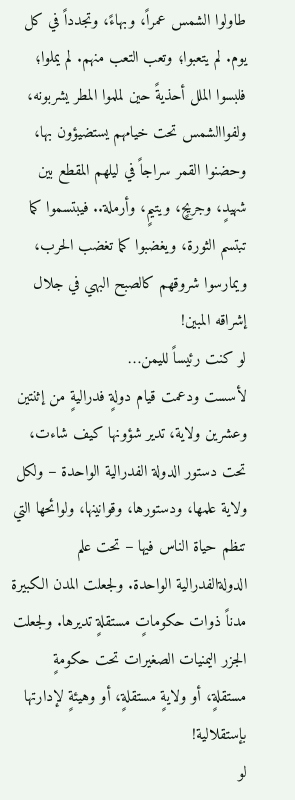طاولوا الشمس عمراً، وبهاءً، وتجدداً في كل يوم. لم يتعبوا؛ وتعب التعب منهم. لم يملوا؛ فلبسوا الملل أحذيةً حين لملموا المطر يشربونه، ولفواالشمس تحت خيامهم يستضيؤون بها، وحضنوا القمر سراجاً في ليلهم المقطع بين شهيدٍ، وجريحٍ، ويتيمٍ، وأرملة.. فيبتسموا كما تبتسم الثورة، ويغضبوا كما تغضب الحرب، ويمارسوا شروقهم كالصبح البهي في جلال إشراقه المبين!
لو كنت رئيساً لليمن…
لأسست ودعمت قيام دولةٍ فدراليةٍ من إثنتين وعشرين ولاية، تدير شؤونها كيف شاءت، تحت دستور الدولة الفدرالية الواحدة – ولكل ولاية علمها، ودستورها، وقوانينها، ولوائحها التي تنظم حياة الناس فيها – تحت علم الدولةالفدرالية الواحدة. ولجعلت المدن الكبيرة مدناً ذوات حكوماتٍ مستقلةٍ تديرها. ولجعلت الجزر اليمنيات الصغيرات تحت حكومةٍ مستقلةٍ، أو ولايةٍ مستقلةٍ، أو وهيئةٍ لإدارتها بإستقلالية!
لو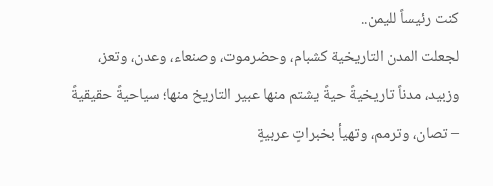كنت رئيساً لليمن..
لجعلت المدن التاريخية كشبام، وحضرموت، وصنعاء، وعدن، وتعز، وزبيد، مدناً تاريخيةً حيةً يشتم منها عبير التاريخ منها؛ سياحيةً حقيقيةً – تصان، وترمم، وتهيأ بخبراتٍ عربيةٍ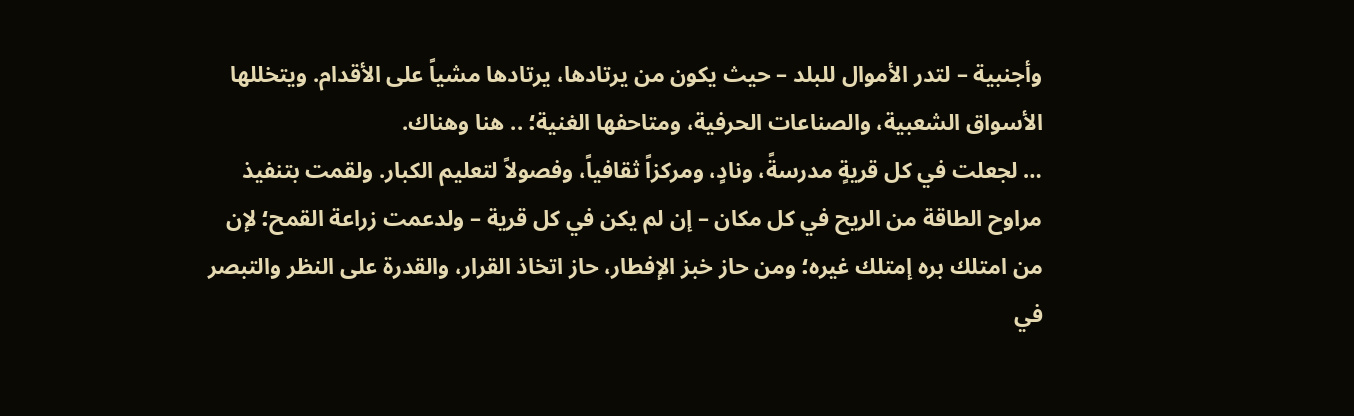وأجنبية – لتدر الأموال للبلد – حيث يكون من يرتادها، يرتادها مشياً على الأقدام. ويتخللها الأسواق الشعبية، والصناعات الحرفية، ومتاحفها الغنية؛ .. هنا وهناك.
… لجعلت في كل قريةٍ مدرسةً، ونادٍ، ومركزاً ثقافياً، وفصولاً لتعليم الكبار. ولقمت بتنفيذ مراوح الطاقة من الريح في كل مكان – إن لم يكن في كل قرية – ولدعمت زراعة القمح؛ لإن من امتلك بره إمتلك غيره؛ ومن حاز خبز الإفطار، حاز اتخاذ القرار، والقدرة على النظر والتبصر في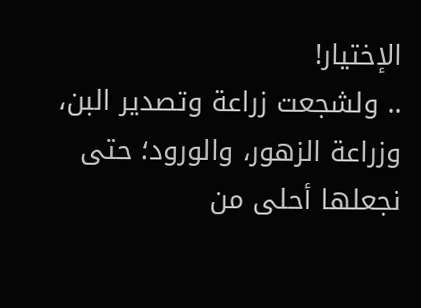الإختيار!
.. ولشجعت زراعة وتصدير البن، وزراعة الزهور، والورود؛ حتى نجعلها أحلى من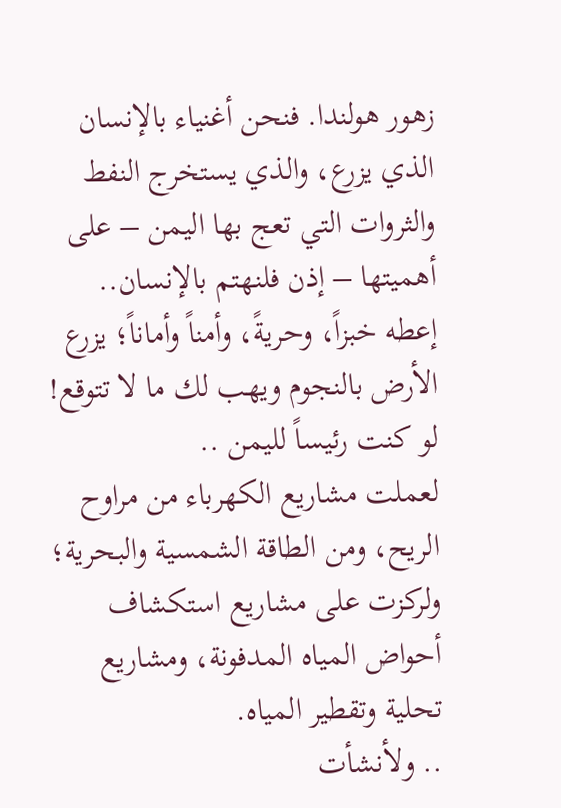زهور هولندا. فنحن أغنياء بالإنسان الذي يزرع، والذي يستخرج النفط والثروات التي تعج بها اليمن – على أهميتها – إذن فلنهتم بالإنسان.. إعطه خبزاً، وحريةً، وأمناً وأماناً؛ يزرع الأرض بالنجوم ويهب لك ما لا تتوقع!
لو كنت رئيساً لليمن ..
لعملت مشاريع الكهرباء من مراوح الريح، ومن الطاقة الشمسية والبحرية؛ ولركزت على مشاريع استكشاف أحواض المياه المدفونة، ومشاريع تحلية وتقطير المياه.
.. ولأنشأت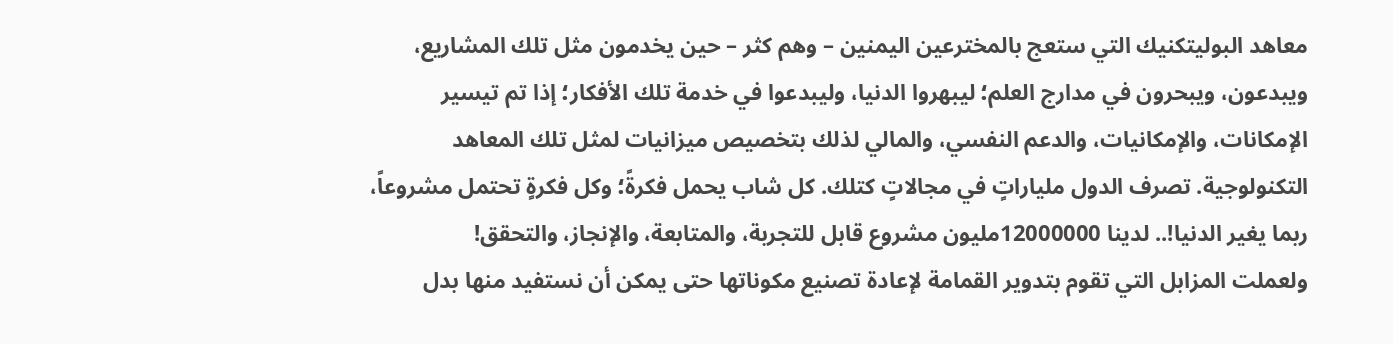معاهد البوليتكنيك التي ستعج بالمخترعين اليمنين – وهم كثر – حين يخدمون مثل تلك المشاريع، ويبدعون، ويبحرون في مدارج العلم؛ ليبهروا الدنيا، وليبدعوا في خدمة تلك الأفكار؛ إذا تم تيسير الإمكانات، والإمكانيات، والدعم النفسي، والمالي لذلك بتخصيص ميزانيات لمثل تلك المعاهد التكنولوجية. تصرف الدول ملياراتٍ في مجالاتٍ كتلك. كل شاب يحمل فكرةً؛ وكل فكرةٍ تحتمل مشروعاً، ربما يغير الدنيا!.. لدينا 12000000مليون مشروع قابل للتجربة، والمتابعة، والإنجاز، والتحقق!
ولعملت المزابل التي تقوم بتدوير القمامة لإعادة تصنيع مكوناتها حتى يمكن أن نستفيد منها بدل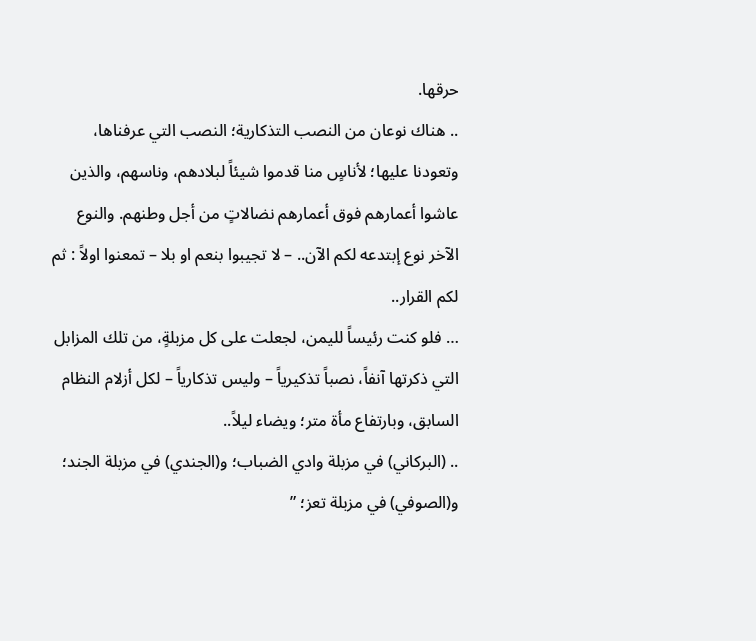حرقها.
.. هناك نوعان من النصب التذكارية؛ النصب التي عرفناها، وتعودنا عليها؛ لأناسٍ منا قدموا شيئاً لبلادهم، وناسهم، والذين عاشوا أعمارهم فوق أعمارهم نضالاتٍ من أجل وطنهم. والنوع الآخر نوع إبتدعه لكم الآن.. – لا تجيبوا بنعم او بلا – تمعنوا اولاً : ثم لكم القرار..
… فلو كنت رئيساً لليمن، لجعلت على كل مزبلةٍ، من تلك المزابل التي ذكرتها آنفاً، نصباً تذكيرياً – وليس تذكارياً – لكل أزلام النظام السابق، وبارتفاع مأة متر؛ ويضاء ليلاً..
.. (البركاني) في مزبلة وادي الضباب؛ و(الجندي) في مزبلة الجند؛ و(الصوفي) في مزبلة تعز؛ ”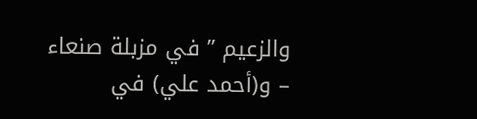والزعيم ” في مزبلة صنعاء – و(أحمد علي) في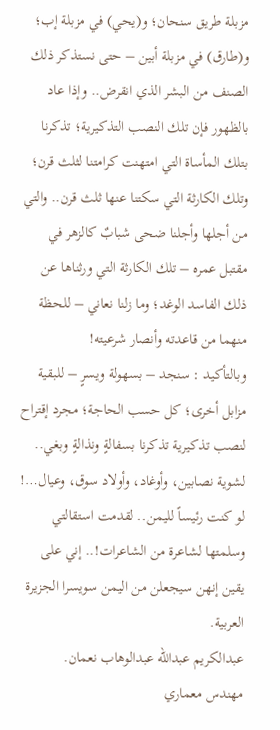مزبلة طريق سنحان؛ و(يحي) في مزبلة إب؛ و(طارق) في مزبلة أبين – حتى نستذكر ذلك الصنف من البشر الذي انقرض.. وإذا عاد بالظهور فإن تلك النصب التذكيرية؛ تذكرنا بتلك المأساة التي امتهنت كرامتنا لثلث قرن؛ وتلك الكارثة التي سكتنا عنها ثلث قرن.. والتي من أجلها وأجلنا ضحى شبابٌ كالزهر في مقتبل عمره – تلك الكارثة التي ورثناها عن ذلك الفاسد الوغد؛ وما زلنا نعاني – للحظة منهما من قاعدته وأنصار شرعيته!
وبالتأكيد : سنجد – بسهولة ويسرٍ – للبقية مزابل أخرى؛ كل حسب الحاجة؛ مجرد إقتراح لنصب تذكيرية تذكرنا بسفالةٍ ونذالةٍ وبغي.. لشوية نصابين، وأوغاد، وأولاد سوق، وعيال…!
لو كنت رئيساً لليمن.. لقدمت استقالتي وسلمتها لشاعرة من الشاعرات!.. إني على يقين إنهن سيجعلن من اليمن سويسرا الجزيرة العربية.
عبدالكريم عبدالله عبدالوهاب نعمان.
مهندس معماري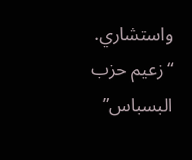واستشاري.
“زعيم حزب البسباس”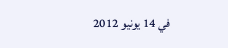في 14 يونيو 2012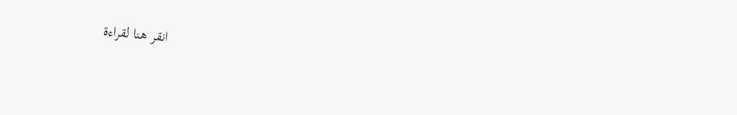انقر هنا لقراءة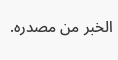الخبر من مصدره.